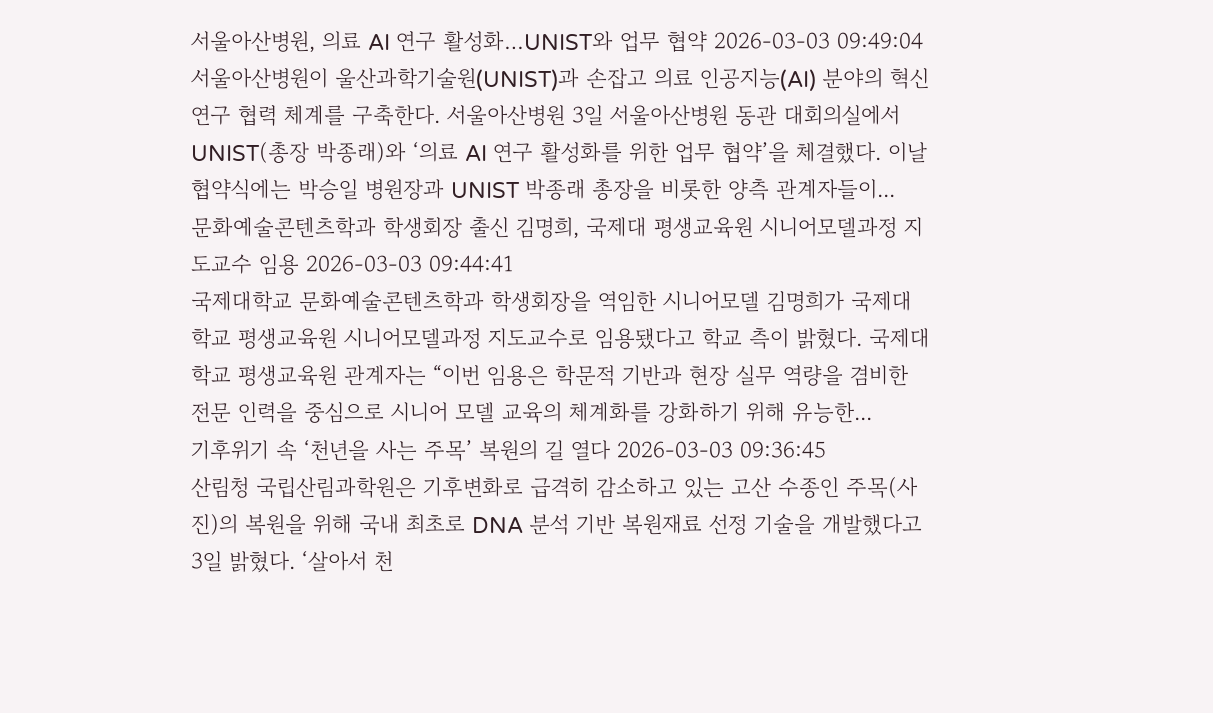서울아산병원, 의료 AI 연구 활성화…UNIST와 업무 협약 2026-03-03 09:49:04
서울아산병원이 울산과학기술원(UNIST)과 손잡고 의료 인공지능(AI) 분야의 혁신 연구 협력 체계를 구축한다. 서울아산병원 3일 서울아산병원 동관 대회의실에서 UNIST(총장 박종래)와 ‘의료 AI 연구 활성화를 위한 업무 협약’을 체결했다. 이날 협약식에는 박승일 병원장과 UNIST 박종래 총장을 비롯한 양측 관계자들이...
문화예술콘텐츠학과 학생회장 출신 김명희, 국제대 평생교육원 시니어모델과정 지도교수 임용 2026-03-03 09:44:41
국제대학교 문화예술콘텐츠학과 학생회장을 역임한 시니어모델 김명희가 국제대학교 평생교육원 시니어모델과정 지도교수로 임용됐다고 학교 측이 밝혔다. 국제대학교 평생교육원 관계자는 “이번 임용은 학문적 기반과 현장 실무 역량을 겸비한 전문 인력을 중심으로 시니어 모델 교육의 체계화를 강화하기 위해 유능한...
기후위기 속 ‘천년을 사는 주목’ 복원의 길 열다 2026-03-03 09:36:45
산림청 국립산림과학원은 기후변화로 급격히 감소하고 있는 고산 수종인 주목(사진)의 복원을 위해 국내 최초로 DNA 분석 기반 복원재료 선정 기술을 개발했다고 3일 밝혔다. ‘살아서 천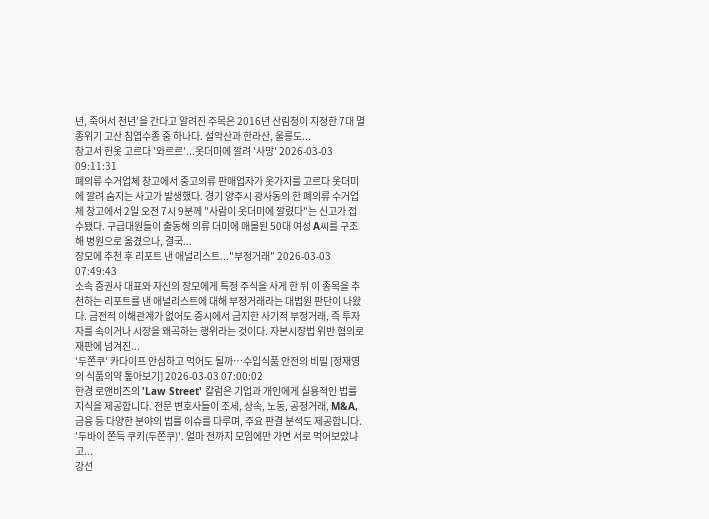년, 죽어서 천년’을 간다고 알려진 주목은 2016년 산림청이 지정한 7대 멸종위기 고산 침엽수종 중 하나다. 설악산과 한라산, 울릉도...
창고서 헌옷 고르다 '와르르'...옷더미에 깔려 '사망' 2026-03-03 09:11:31
폐의류 수거업체 창고에서 중고의류 판매업자가 옷가지를 고르다 옷더미에 깔려 숨지는 사고가 발생했다. 경기 양주시 광사동의 한 폐의류 수거업체 창고에서 2일 오전 7시 9분께 "사람이 옷더미에 깔렸다"는 신고가 접수됐다. 구급대원들이 출동해 의류 더미에 매몰된 50대 여성 A씨를 구조해 병원으로 옮겼으나, 결국...
장모에 추천 후 리포트 낸 애널리스트..."부정거래" 2026-03-03 07:49:43
소속 증권사 대표와 자신의 장모에게 특정 주식을 사게 한 뒤 이 종목을 추천하는 리포트를 낸 애널리스트에 대해 부정거래라는 대법원 판단이 나왔다. 금전적 이해관계가 없어도 증시에서 금지한 사기적 부정거래, 즉 투자자를 속이거나 시장을 왜곡하는 행위라는 것이다. 자본시장법 위반 혐의로 재판에 넘겨진...
'두쫀쿠' 카다이프 안심하고 먹어도 될까…수입식품 안전의 비밀 [정재영의 식품의약 톺아보기] 2026-03-03 07:00:02
한경 로앤비즈의 'Law Street' 칼럼은 기업과 개인에게 실용적인 법률 지식을 제공합니다. 전문 변호사들이 조세, 상속, 노동, 공정거래, M&A, 금융 등 다양한 분야의 법률 이슈를 다루며, 주요 판결 분석도 제공합니다. '두바이 쫀득 쿠키(두쫀쿠)'. 얼마 전까지 모임에만 가면 서로 먹어보았냐고...
강선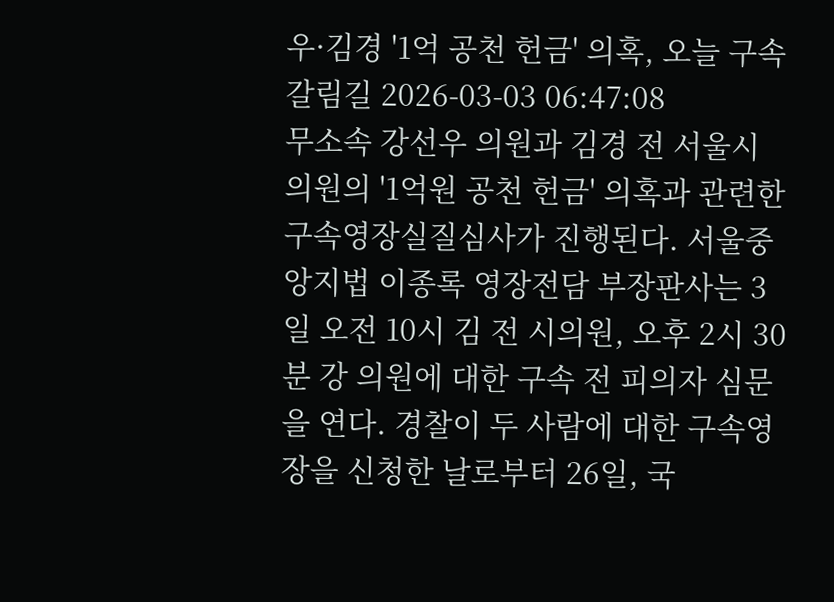우·김경 '1억 공천 헌금' 의혹, 오늘 구속 갈림길 2026-03-03 06:47:08
무소속 강선우 의원과 김경 전 서울시 의원의 '1억원 공천 헌금' 의혹과 관련한 구속영장실질심사가 진행된다. 서울중앙지법 이종록 영장전담 부장판사는 3일 오전 10시 김 전 시의원, 오후 2시 30분 강 의원에 대한 구속 전 피의자 심문을 연다. 경찰이 두 사람에 대한 구속영장을 신청한 날로부터 26일, 국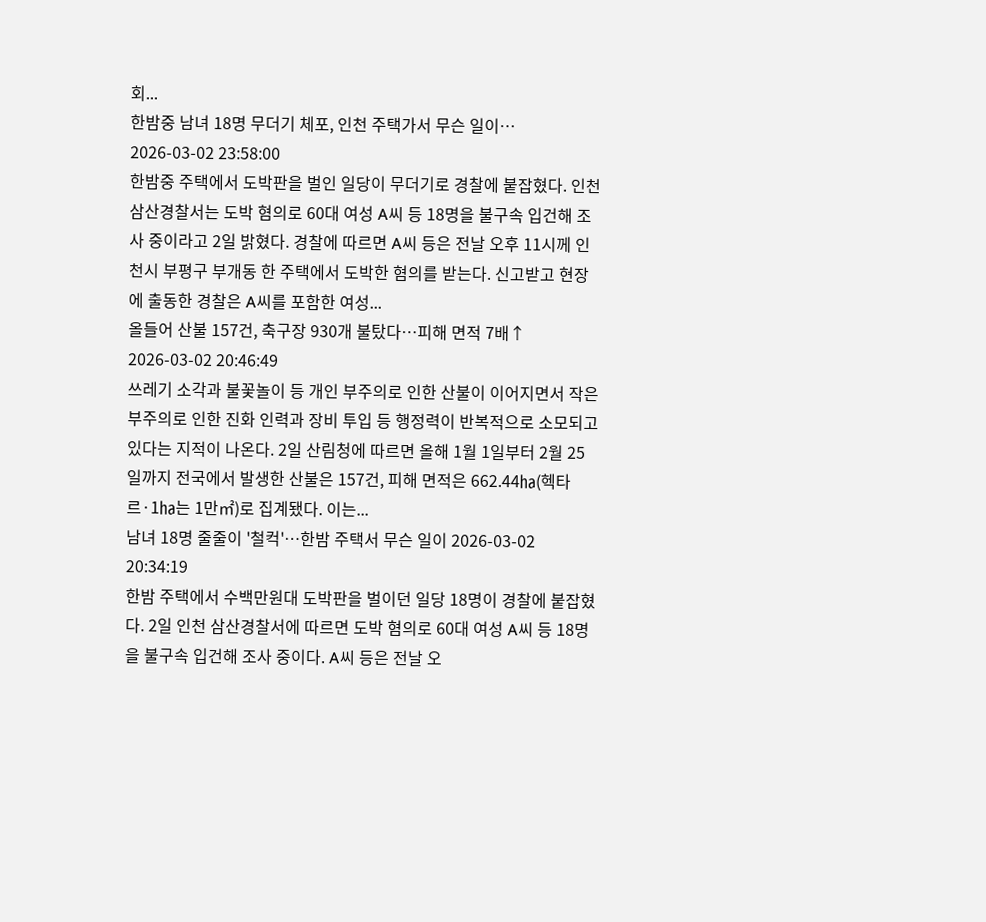회...
한밤중 남녀 18명 무더기 체포, 인천 주택가서 무슨 일이… 2026-03-02 23:58:00
한밤중 주택에서 도박판을 벌인 일당이 무더기로 경찰에 붙잡혔다. 인천 삼산경찰서는 도박 혐의로 60대 여성 A씨 등 18명을 불구속 입건해 조사 중이라고 2일 밝혔다. 경찰에 따르면 A씨 등은 전날 오후 11시께 인천시 부평구 부개동 한 주택에서 도박한 혐의를 받는다. 신고받고 현장에 출동한 경찰은 A씨를 포함한 여성...
올들어 산불 157건, 축구장 930개 불탔다…피해 면적 7배↑ 2026-03-02 20:46:49
쓰레기 소각과 불꽃놀이 등 개인 부주의로 인한 산불이 이어지면서 작은 부주의로 인한 진화 인력과 장비 투입 등 행정력이 반복적으로 소모되고 있다는 지적이 나온다. 2일 산림청에 따르면 올해 1월 1일부터 2월 25일까지 전국에서 발생한 산불은 157건, 피해 면적은 662.44㏊(헥타르·1㏊는 1만㎡)로 집계됐다. 이는...
남녀 18명 줄줄이 '철컥'…한밤 주택서 무슨 일이 2026-03-02 20:34:19
한밤 주택에서 수백만원대 도박판을 벌이던 일당 18명이 경찰에 붙잡혔다. 2일 인천 삼산경찰서에 따르면 도박 혐의로 60대 여성 A씨 등 18명을 불구속 입건해 조사 중이다. A씨 등은 전날 오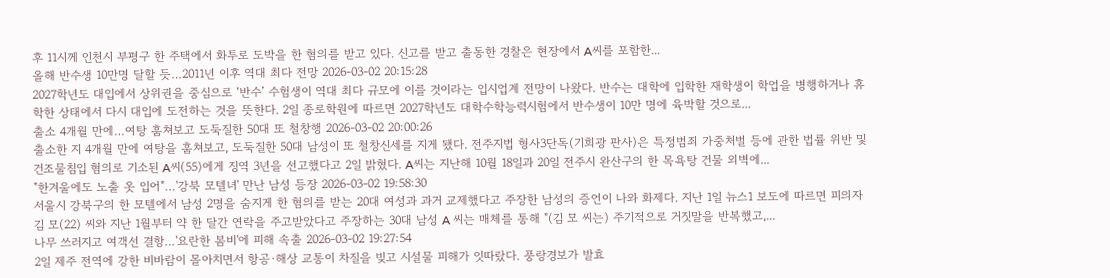후 11시께 인천시 부평구 한 주택에서 화투로 도박을 한 혐의를 받고 있다. 신고를 받고 출동한 경찰은 현장에서 A씨를 포함한...
올해 반수생 10만명 달할 듯…2011년 이후 역대 최다 전망 2026-03-02 20:15:28
2027학년도 대입에서 상위권을 중심으로 ‘반수’ 수험생이 역대 최다 규모에 이를 것이라는 입시업계 전망이 나왔다. 반수는 대학에 입학한 재학생이 학업을 병행하거나 휴학한 상태에서 다시 대입에 도전하는 것을 뜻한다. 2일 종로학원에 따르면 2027학년도 대학수학능력시험에서 반수생이 10만 명에 육박할 것으로...
출소 4개월 만에…여탕 훔쳐보고 도둑질한 50대 또 철창행 2026-03-02 20:00:26
출소한 지 4개월 만에 여탕을 훔쳐보고, 도둑질한 50대 남성이 또 철창신세를 지게 됐다. 전주지법 형사3단독(기희광 판사)은 특정범죄 가중처벌 등에 관한 법률 위반 및 건조물침입 혐의로 기소된 A씨(55)에게 징역 3년을 선고했다고 2일 밝혔다. A씨는 지난해 10월 18일과 20일 전주시 완산구의 한 목욕탕 건물 외벽에...
"한겨울에도 노출 옷 입어"…'강북 모텔녀' 만난 남성 등장 2026-03-02 19:58:30
서울시 강북구의 한 모텔에서 남성 2명을 숨지게 한 혐의를 받는 20대 여성과 과거 교제했다고 주장한 남성의 증언이 나와 화제다. 지난 1일 뉴스1 보도에 따르면 피의자 김 모(22) 씨와 지난 1월부터 약 한 달간 연락을 주고받았다고 주장하는 30대 남성 A 씨는 매체를 통해 "(김 모 씨는) 주기적으로 거짓말을 반복했고,...
나무 쓰러지고 여객선 결항…'요란한 봄비'에 피해 속출 2026-03-02 19:27:54
2일 제주 전역에 강한 비바람이 몰아치면서 항공·해상 교통이 차질을 빚고 시설물 피해가 잇따랐다. 풍랑경보가 발효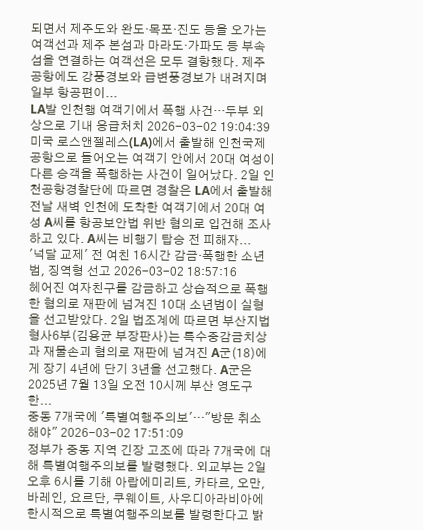되면서 제주도와 완도·목포·진도 등을 오가는 여객선과 제주 본섬과 마라도·가파도 등 부속섬을 연결하는 여객선은 모두 결항했다. 제주공항에도 강풍경보와 급변풍경보가 내려지며 일부 항공편이...
LA발 인천행 여객기에서 폭행 사건…두부 외상으로 기내 응급처치 2026-03-02 19:04:39
미국 로스앤젤레스(LA)에서 출발해 인천국제공항으로 들어오는 여객기 안에서 20대 여성이 다른 승객을 폭행하는 사건이 일어났다. 2일 인천공항경찰단에 따르면 경찰은 LA에서 출발해 전날 새벽 인천에 도착한 여객기에서 20대 여성 A씨를 항공보안법 위반 혐의로 입건해 조사하고 있다. A씨는 비행기 탑승 전 피해자...
'넉달 교제' 전 여친 16시간 감금·폭행한 소년범, 징역형 선고 2026-03-02 18:57:16
헤어진 여자친구를 감금하고 상습적으로 폭행한 혐의로 재판에 넘겨진 10대 소년범이 실형을 선고받았다. 2일 법조계에 따르면 부산지법 형사6부(김용균 부장판사)는 특수중감금치상과 재물손괴 혐의로 재판에 넘겨진 A군(18)에게 장기 4년에 단기 3년을 선고했다. A군은 2025년 7월 13일 오전 10시께 부산 영도구 한...
중동 7개국에 '특별여행주의보'…"방문 취소해야" 2026-03-02 17:51:09
정부가 중동 지역 긴장 고조에 따라 7개국에 대해 특별여행주의보를 발령했다. 외교부는 2일 오후 6시를 기해 아랍에미리트, 카타르, 오만, 바레인, 요르단, 쿠웨이트, 사우디아라비아에 한시적으로 특별여행주의보를 발령한다고 밝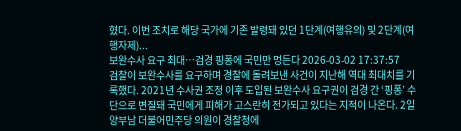혔다. 이번 조치로 해당 국가에 기존 발령돼 있던 1단계(여행유의) 및 2단계(여행자제)...
보완수사 요구 최대…검경 핑퐁에 국민만 멍든다 2026-03-02 17:37:57
검찰이 보완수사를 요구하며 경찰에 돌려보낸 사건이 지난해 역대 최대치를 기록했다. 2021년 수사권 조정 이후 도입된 보완수사 요구권이 검경 간 ‘핑퐁’ 수단으로 변질돼 국민에게 피해가 고스란히 전가되고 있다는 지적이 나온다. 2일 양부남 더불어민주당 의원이 경찰청에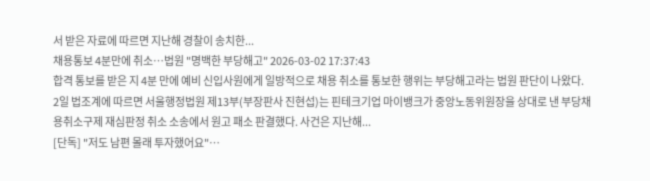서 받은 자료에 따르면 지난해 경찰이 송치한...
채용통보 4분만에 취소…법원 "명백한 부당해고" 2026-03-02 17:37:43
합격 통보를 받은 지 4분 만에 예비 신입사원에게 일방적으로 채용 취소를 통보한 행위는 부당해고라는 법원 판단이 나왔다. 2일 법조계에 따르면 서울행정법원 제13부(부장판사 진현섭)는 핀테크기업 마이뱅크가 중앙노동위원장을 상대로 낸 부당채용취소구제 재심판정 취소 소송에서 원고 패소 판결했다. 사건은 지난해...
[단독] "저도 남편 몰래 투자했어요"…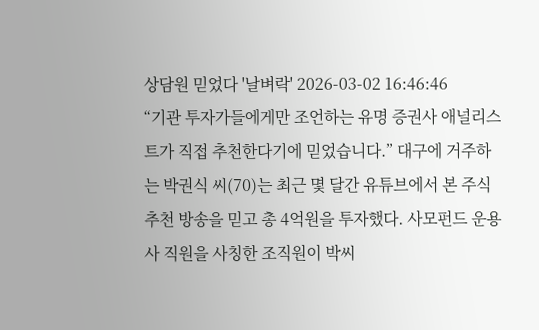상담원 믿었다 '날벼락' 2026-03-02 16:46:46
“기관 투자가들에게만 조언하는 유명 증권사 애널리스트가 직접 추천한다기에 믿었습니다.” 대구에 거주하는 박권식 씨(70)는 최근 몇 달간 유튜브에서 본 주식 추천 방송을 믿고 총 4억원을 투자했다. 사모펀드 운용사 직원을 사칭한 조직원이 박씨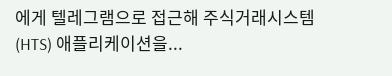에게 텔레그램으로 접근해 주식거래시스템(HTS) 애플리케이션을...